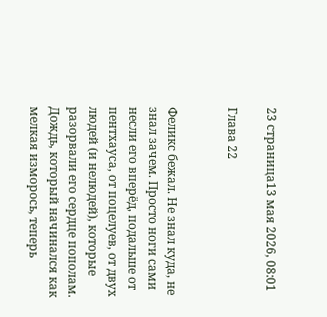23 страница13 мая 2026, 08:01

Глава 22


Феликс бежал. Не знал куда, не знал зачем. Просто ноги сами несли его вперёд, подальше от пентхауса, от поцелуев, от двух людей (и нелюдей), которые разорвали его сердце пополам. Дождь, который начинался как мелкая изморось, теперь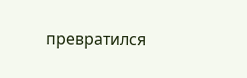превратился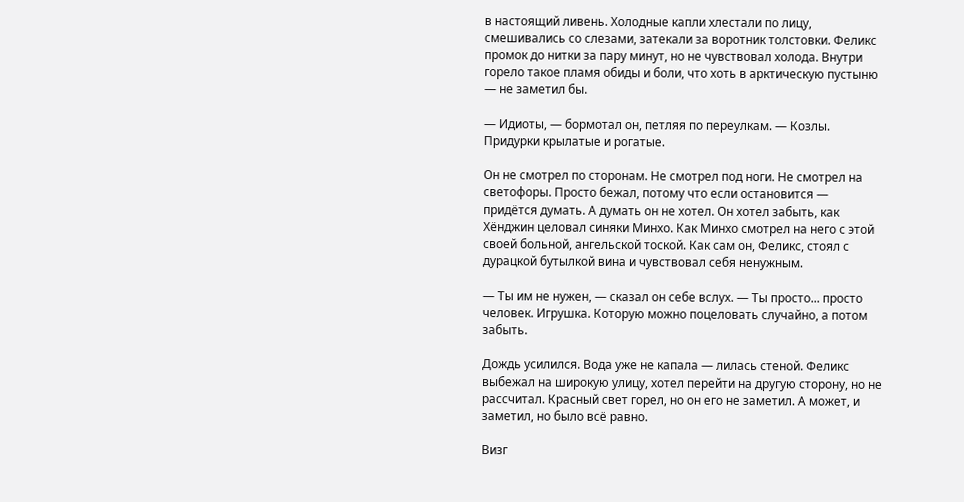в настоящий ливень. Холодные капли хлестали по лицу, смешивались со слезами, затекали за воротник толстовки. Феликс промок до нитки за пару минут, но не чувствовал холода. Внутри горело такое пламя обиды и боли, что хоть в арктическую пустыню — не заметил бы.

— Идиоты, — бормотал он, петляя по переулкам. — Козлы. Придурки крылатые и рогатые.

Он не смотрел по сторонам. Не смотрел под ноги. Не смотрел на светофоры. Просто бежал, потому что если остановится — придётся думать. А думать он не хотел. Он хотел забыть, как Хёнджин целовал синяки Минхо. Как Минхо смотрел на него с этой своей больной, ангельской тоской. Как сам он, Феликс, стоял с дурацкой бутылкой вина и чувствовал себя ненужным.

— Ты им не нужен, — сказал он себе вслух. — Ты просто... просто человек. Игрушка. Которую можно поцеловать случайно, а потом забыть.

Дождь усилился. Вода уже не капала — лилась стеной. Феликс выбежал на широкую улицу, хотел перейти на другую сторону, но не рассчитал. Красный свет горел, но он его не заметил. А может, и заметил, но было всё равно.

Визг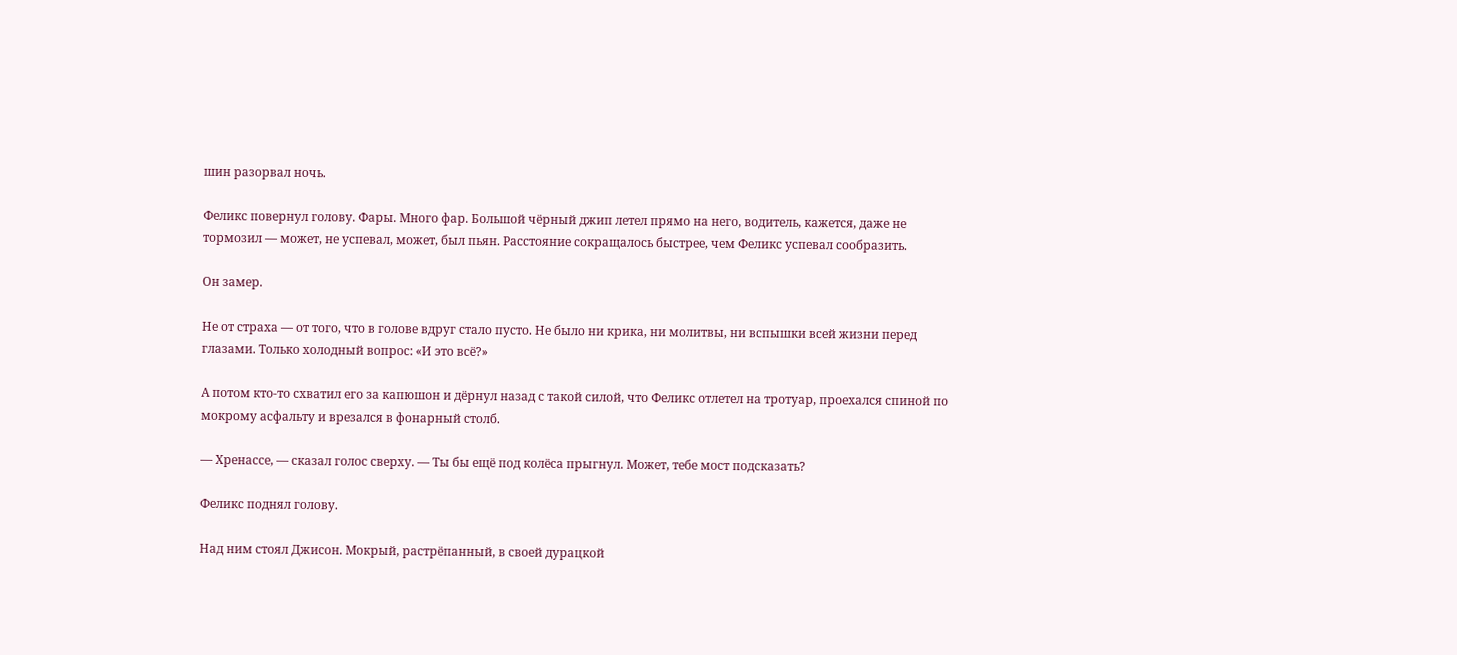шин разорвал ночь.

Феликс повернул голову. Фары. Много фар. Большой чёрный джип летел прямо на него, водитель, кажется, даже не тормозил — может, не успевал, может, был пьян. Расстояние сокращалось быстрее, чем Феликс успевал сообразить.

Он замер.

Не от страха — от того, что в голове вдруг стало пусто. Не было ни крика, ни молитвы, ни вспышки всей жизни перед глазами. Только холодный вопрос: «И это всё?»

А потом кто-то схватил его за капюшон и дёрнул назад с такой силой, что Феликс отлетел на тротуар, проехался спиной по мокрому асфальту и врезался в фонарный столб.

— Хренассе, — сказал голос сверху. — Ты бы ещё под колёса прыгнул. Может, тебе мост подсказать?

Феликс поднял голову.

Над ним стоял Джисон. Мокрый, растрёпанный, в своей дурацкой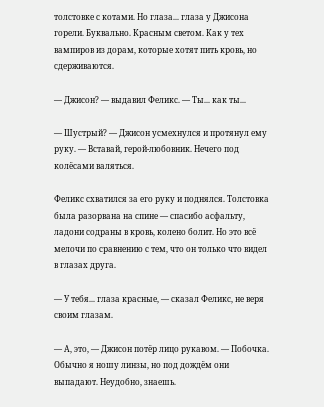толстовке с котами. Но глаза... глаза у Джисона горели. Буквально. Красным светом. Как у тех вампиров из дорам, которые хотят пить кровь, но сдерживаются.

— Джисон? — выдавил Феликс. — Ты... как ты...

— Шустрый? — Джисон усмехнулся и протянул ему руку. — Вставай, герой-любовник. Нечего под колёсами валяться.

Феликс схватился за его руку и поднялся. Толстовка была разорвана на спине — спасибо асфальту, ладони содраны в кровь, колено болит. Но это всё мелочи по сравнению с тем, что он только что видел в глазах друга.

— У тебя... глаза красные, — сказал Феликс, не веря своим глазам.

— А, это, — Джисон потёр лицо рукавом. — Побочка. Обычно я ношу линзы, но под дождём они выпадают. Неудобно, знаешь.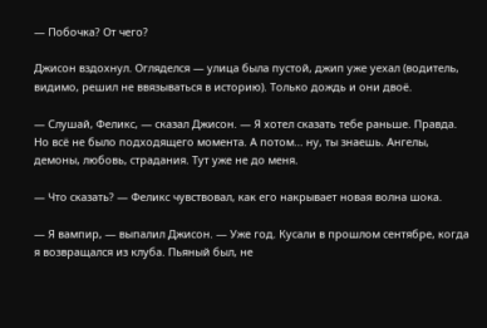— Побочка? От чего?

Джисон вздохнул. Огляделся — улица была пустой, джип уже уехал (водитель, видимо, решил не ввязываться в историю). Только дождь и они двоё.

— Слушай, Феликс, — сказал Джисон. — Я хотел сказать тебе раньше. Правда. Но всё не было подходящего момента. А потом... ну, ты знаешь. Ангелы, демоны, любовь, страдания. Тут уже не до меня.

— Что сказать? — Феликс чувствовал, как его накрывает новая волна шока.

— Я вампир, — выпалил Джисон. — Уже год. Кусали в прошлом сентябре, когда я возвращался из клуба. Пьяный был, не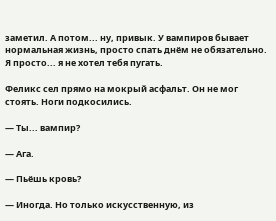заметил. А потом... ну, привык. У вампиров бывает нормальная жизнь, просто спать днём не обязательно. Я просто... я не хотел тебя пугать.

Феликс сел прямо на мокрый асфальт. Он не мог стоять. Ноги подкосились.

— Ты... вампир?

— Ага.

— Пьёшь кровь?

— Иногда. Но только искусственную, из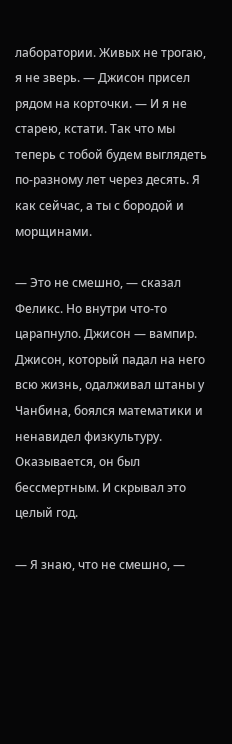лаборатории. Живых не трогаю, я не зверь. — Джисон присел рядом на корточки. — И я не старею, кстати. Так что мы теперь с тобой будем выглядеть по-разному лет через десять. Я как сейчас, а ты с бородой и морщинами.

— Это не смешно, — сказал Феликс. Но внутри что-то царапнуло. Джисон — вампир. Джисон, который падал на него всю жизнь, одалживал штаны у Чанбина, боялся математики и ненавидел физкультуру. Оказывается, он был бессмертным. И скрывал это целый год.

— Я знаю, что не смешно, —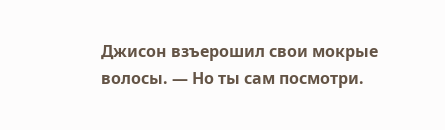Джисон взъерошил свои мокрые волосы. — Но ты сам посмотри.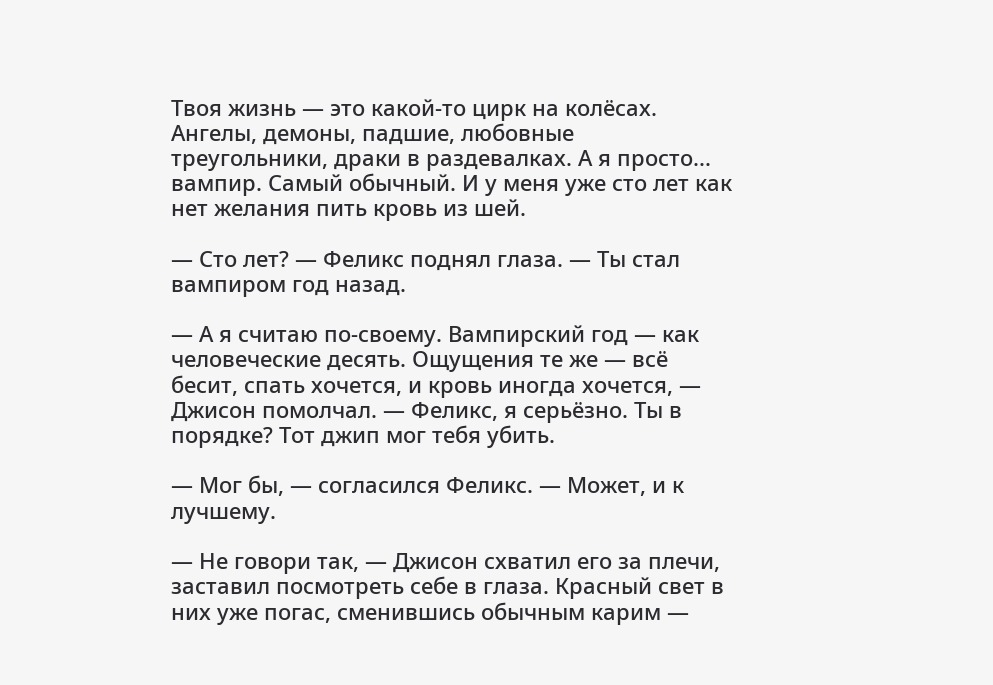Твоя жизнь — это какой-то цирк на колёсах. Ангелы, демоны, падшие, любовные треугольники, драки в раздевалках. А я просто... вампир. Самый обычный. И у меня уже сто лет как нет желания пить кровь из шей.

— Сто лет? — Феликс поднял глаза. — Ты стал вампиром год назад.

— А я считаю по-своему. Вампирский год — как человеческие десять. Ощущения те же — всё бесит, спать хочется, и кровь иногда хочется, — Джисон помолчал. — Феликс, я серьёзно. Ты в порядке? Тот джип мог тебя убить.

— Мог бы, — согласился Феликс. — Может, и к лучшему.

— Не говори так, — Джисон схватил его за плечи, заставил посмотреть себе в глаза. Красный свет в них уже погас, сменившись обычным карим —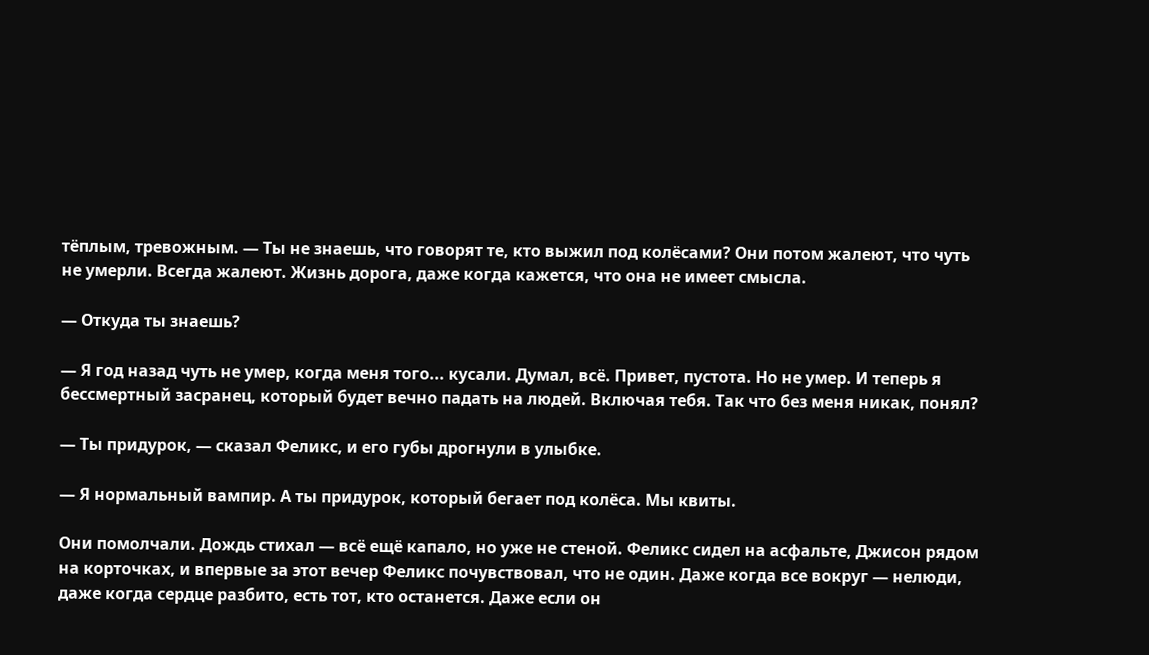тёплым, тревожным. — Ты не знаешь, что говорят те, кто выжил под колёсами? Они потом жалеют, что чуть не умерли. Всегда жалеют. Жизнь дорога, даже когда кажется, что она не имеет смысла.

— Откуда ты знаешь?

— Я год назад чуть не умер, когда меня того... кусали. Думал, всё. Привет, пустота. Но не умер. И теперь я бессмертный засранец, который будет вечно падать на людей. Включая тебя. Так что без меня никак, понял?

— Ты придурок, — сказал Феликс, и его губы дрогнули в улыбке.

— Я нормальный вампир. А ты придурок, который бегает под колёса. Мы квиты.

Они помолчали. Дождь стихал — всё ещё капало, но уже не стеной. Феликс сидел на асфальте, Джисон рядом на корточках, и впервые за этот вечер Феликс почувствовал, что не один. Даже когда все вокруг — нелюди, даже когда сердце разбито, есть тот, кто останется. Даже если он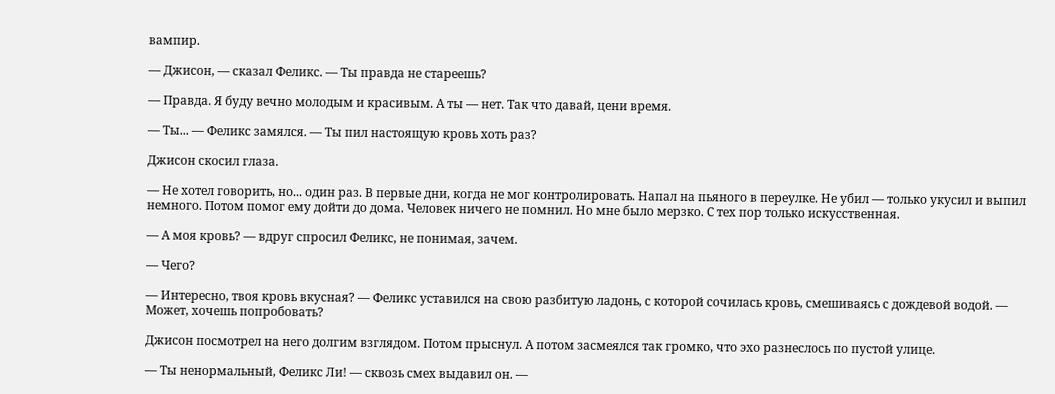вампир.

— Джисон, — сказал Феликс. — Ты правда не стареешь?

— Правда. Я буду вечно молодым и красивым. А ты — нет. Так что давай, цени время.

— Ты... — Феликс замялся. — Ты пил настоящую кровь хоть раз?

Джисон скосил глаза.

— Не хотел говорить, но... один раз. В первые дни, когда не мог контролировать. Напал на пьяного в переулке. Не убил — только укусил и выпил немного. Потом помог ему дойти до дома. Человек ничего не помнил. Но мне было мерзко. С тех пор только искусственная.

— А моя кровь? — вдруг спросил Феликс, не понимая, зачем.

— Чего?

— Интересно, твоя кровь вкусная? — Феликс уставился на свою разбитую ладонь, с которой сочилась кровь, смешиваясь с дождевой водой. — Может, хочешь попробовать?

Джисон посмотрел на него долгим взглядом. Потом прыснул. А потом засмеялся так громко, что эхо разнеслось по пустой улице.

— Ты ненормальный, Феликс Ли! — сквозь смех выдавил он. —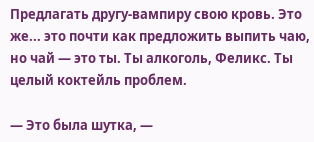Предлагать другу-вампиру свою кровь. Это же... это почти как предложить выпить чаю, но чай — это ты. Ты алкоголь, Феликс. Ты целый коктейль проблем.

— Это была шутка, —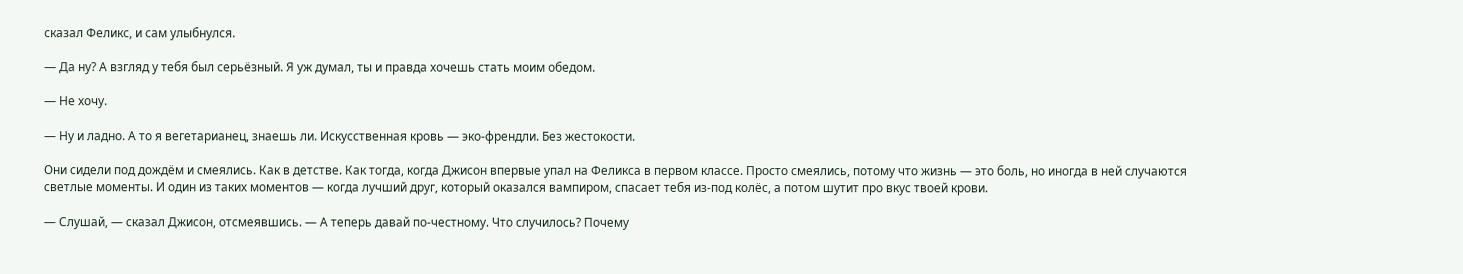сказал Феликс, и сам улыбнулся.

— Да ну? А взгляд у тебя был серьёзный. Я уж думал, ты и правда хочешь стать моим обедом.

— Не хочу.

— Ну и ладно. А то я вегетарианец, знаешь ли. Искусственная кровь — эко-френдли. Без жестокости.

Они сидели под дождём и смеялись. Как в детстве. Как тогда, когда Джисон впервые упал на Феликса в первом классе. Просто смеялись, потому что жизнь — это боль, но иногда в ней случаются светлые моменты. И один из таких моментов — когда лучший друг, который оказался вампиром, спасает тебя из-под колёс, а потом шутит про вкус твоей крови.

— Слушай, — сказал Джисон, отсмеявшись. — А теперь давай по-честному. Что случилось? Почему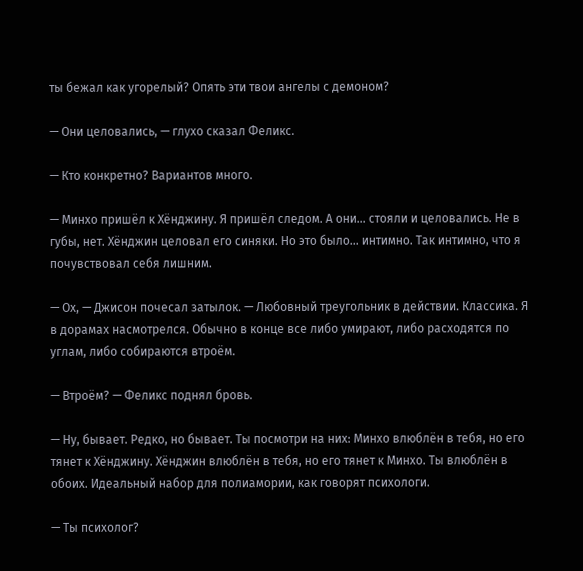ты бежал как угорелый? Опять эти твои ангелы с демоном?

— Они целовались, — глухо сказал Феликс.

— Кто конкретно? Вариантов много.

— Минхо пришёл к Хёнджину. Я пришёл следом. А они... стояли и целовались. Не в губы, нет. Хёнджин целовал его синяки. Но это было... интимно. Так интимно, что я почувствовал себя лишним.

— Ох, — Джисон почесал затылок. — Любовный треугольник в действии. Классика. Я в дорамах насмотрелся. Обычно в конце все либо умирают, либо расходятся по углам, либо собираются втроём.

— Втроём? — Феликс поднял бровь.

— Ну, бывает. Редко, но бывает. Ты посмотри на них: Минхо влюблён в тебя, но его тянет к Хёнджину. Хёнджин влюблён в тебя, но его тянет к Минхо. Ты влюблён в обоих. Идеальный набор для полиамории, как говорят психологи.

— Ты психолог?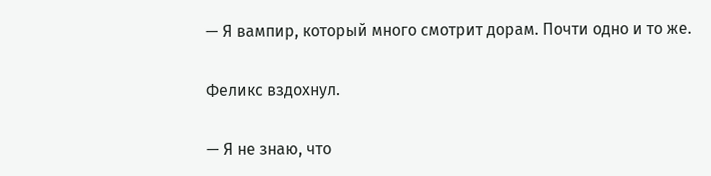— Я вампир, который много смотрит дорам. Почти одно и то же.

Феликс вздохнул.

— Я не знаю, что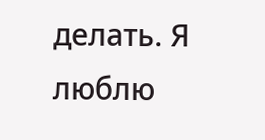делать. Я люблю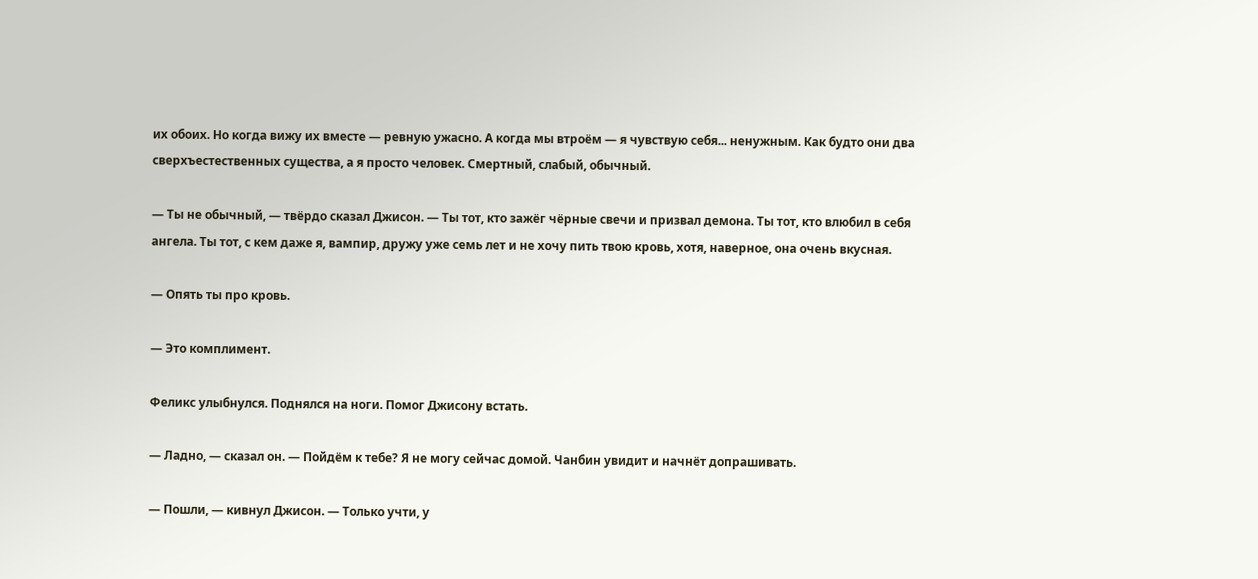их обоих. Но когда вижу их вместе — ревную ужасно. А когда мы втроём — я чувствую себя... ненужным. Как будто они два сверхъестественных существа, а я просто человек. Смертный, слабый, обычный.

— Ты не обычный, — твёрдо сказал Джисон. — Ты тот, кто зажёг чёрные свечи и призвал демона. Ты тот, кто влюбил в себя ангела. Ты тот, с кем даже я, вампир, дружу уже семь лет и не хочу пить твою кровь, хотя, наверное, она очень вкусная.

— Опять ты про кровь.

— Это комплимент.

Феликс улыбнулся. Поднялся на ноги. Помог Джисону встать.

— Ладно, — сказал он. — Пойдём к тебе? Я не могу сейчас домой. Чанбин увидит и начнёт допрашивать.

— Пошли, — кивнул Джисон. — Только учти, у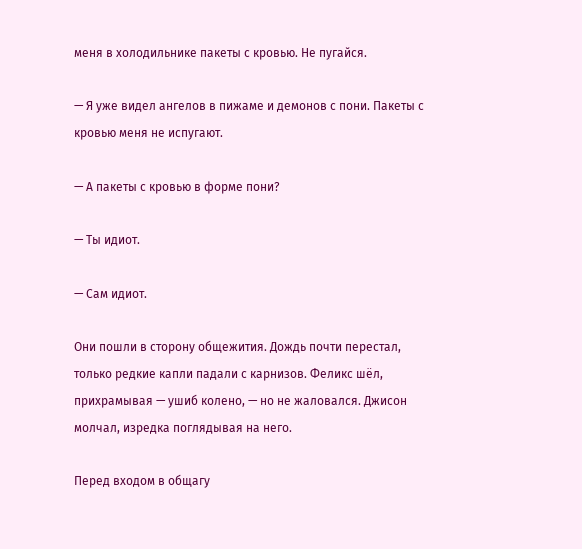меня в холодильнике пакеты с кровью. Не пугайся.

— Я уже видел ангелов в пижаме и демонов с пони. Пакеты с кровью меня не испугают.

— А пакеты с кровью в форме пони?

— Ты идиот.

— Сам идиот.

Они пошли в сторону общежития. Дождь почти перестал, только редкие капли падали с карнизов. Феликс шёл, прихрамывая — ушиб колено, — но не жаловался. Джисон молчал, изредка поглядывая на него.

Перед входом в общагу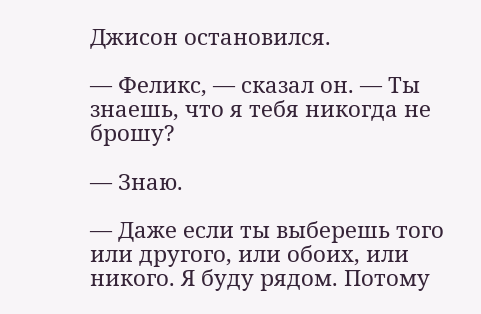Джисон остановился.

— Феликс, — сказал он. — Ты знаешь, что я тебя никогда не брошу?

— Знаю.

— Даже если ты выберешь того или другого, или обоих, или никого. Я буду рядом. Потому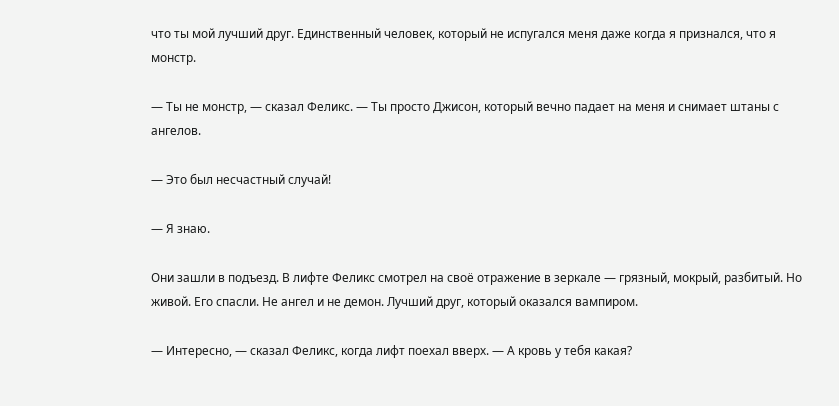что ты мой лучший друг. Единственный человек, который не испугался меня даже когда я признался, что я монстр.

— Ты не монстр, — сказал Феликс. — Ты просто Джисон, который вечно падает на меня и снимает штаны с ангелов.

— Это был несчастный случай!

— Я знаю.

Они зашли в подъезд. В лифте Феликс смотрел на своё отражение в зеркале — грязный, мокрый, разбитый. Но живой. Его спасли. Не ангел и не демон. Лучший друг, который оказался вампиром.

— Интересно, — сказал Феликс, когда лифт поехал вверх. — А кровь у тебя какая?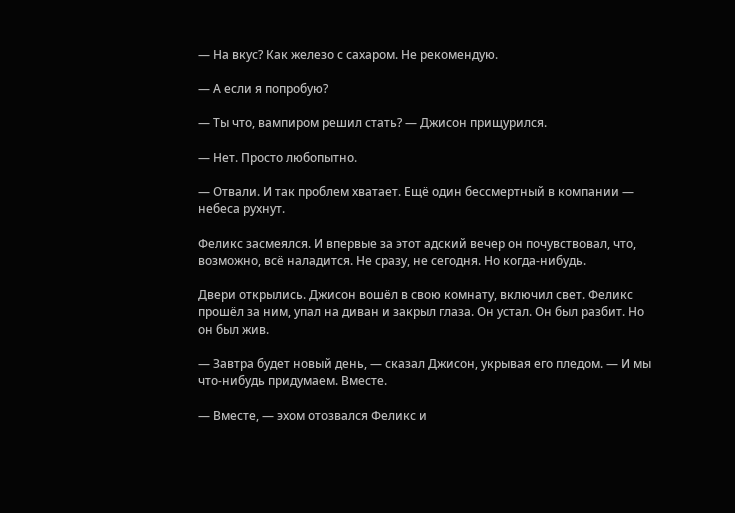— На вкус? Как железо с сахаром. Не рекомендую.

— А если я попробую?

— Ты что, вампиром решил стать? — Джисон прищурился.

— Нет. Просто любопытно.

— Отвали. И так проблем хватает. Ещё один бессмертный в компании — небеса рухнут.

Феликс засмеялся. И впервые за этот адский вечер он почувствовал, что, возможно, всё наладится. Не сразу, не сегодня. Но когда-нибудь.

Двери открылись. Джисон вошёл в свою комнату, включил свет. Феликс прошёл за ним, упал на диван и закрыл глаза. Он устал. Он был разбит. Но он был жив.

— Завтра будет новый день, — сказал Джисон, укрывая его пледом. — И мы что-нибудь придумаем. Вместе.

— Вместе, — эхом отозвался Феликс и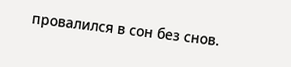провалился в сон без снов.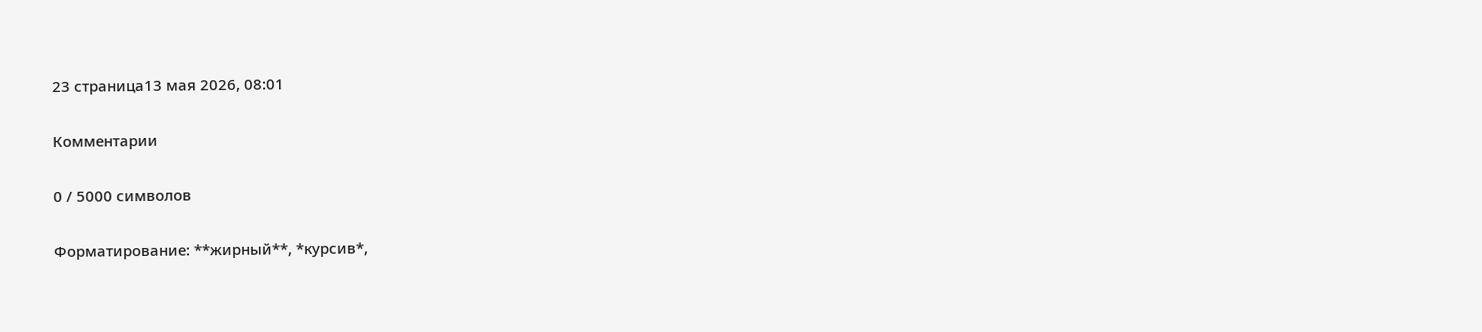23 страница13 мая 2026, 08:01

Комментарии

0 / 5000 символов

Форматирование: **жирный**, *курсив*,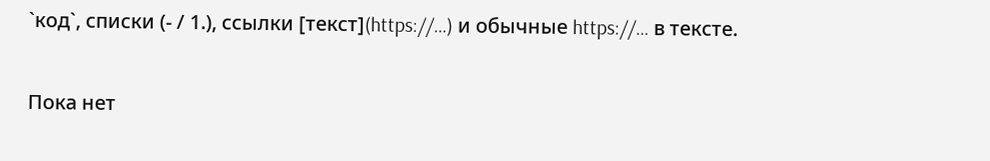`код`, списки (- / 1.), ссылки [текст](https://…) и обычные https://… в тексте.

Пока нет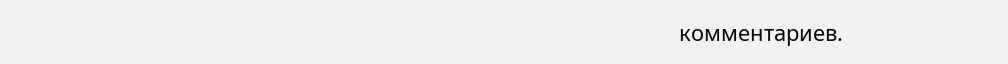комментариев.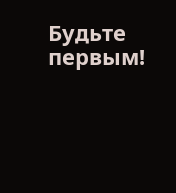Будьте первым!